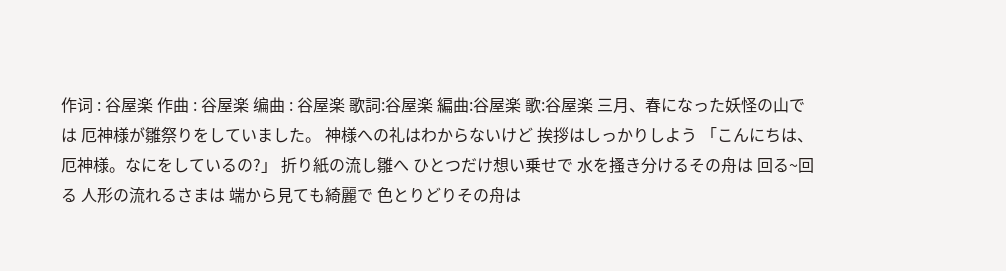作词 : 谷屋楽 作曲 : 谷屋楽 编曲 : 谷屋楽 歌詞:谷屋楽 編曲:谷屋楽 歌:谷屋楽 三月、春になった妖怪の山では 厄神様が雛祭りをしていました。 神様への礼はわからないけど 挨拶はしっかりしよう 「こんにちは、厄神様。なにをしているの?」 折り紙の流し雛へ ひとつだけ想い乗せで 水を搔き分けるその舟は 回る~回る 人形の流れるさまは 端から見ても綺麗で 色とりどりその舟は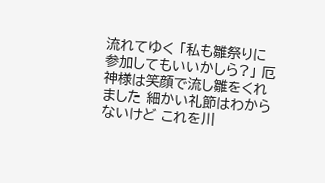流れてゆく 「私も雛祭りに参加してもいいかしら?」 厄神様は笑顔で流し雛をくれました 細かい礼節はわからないけど これを川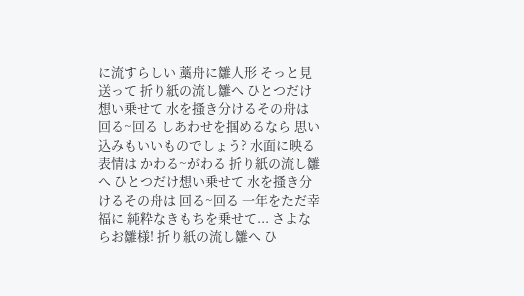に流すらしい 藁舟に雛人形 そっと見送って 折り紙の流し雛へ ひとつだけ想い乗せて 水を搔き分けるその舟は 回る~回る しあわせを掴めるなら 思い込みもいいものでしょう? 水面に映る表情は かわる~がわる 折り紙の流し雛へ ひとつだけ想い乗せて 水を搔き分けるその舟は 回る~回る 一年をただ幸福に 純粋なきもちを乗せて... さよならお雛様! 折り紙の流し雛へ ひ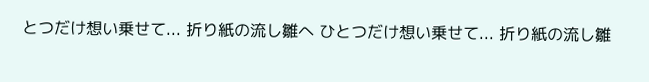とつだけ想い乗せて... 折り紙の流し雛へ ひとつだけ想い乗せて... 折り紙の流し雛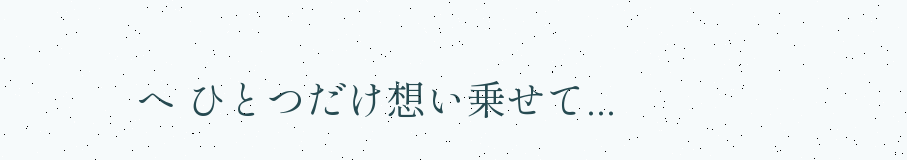へ ひとつだけ想い乗せて...